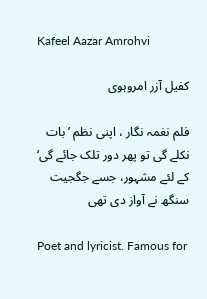Kafeel Aazar Amrohvi

کفیل آزر امروہوی

فلم نغمہ نگار ، اپنی نظم ’ بات نکلے گی تو پھر دور تلک جائے گی‘ کے لئے مشہور، جسے جگجیت سنگھ نے آواز دی تھی

Poet and lyricist. Famous for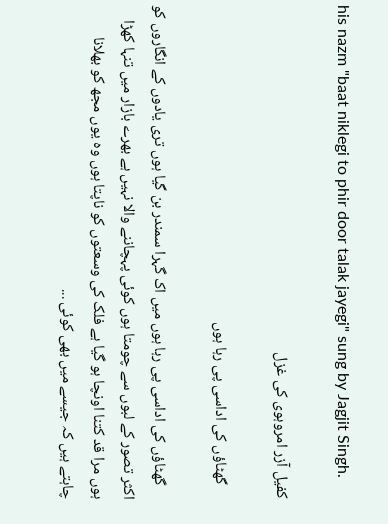his nazm "baat niklegi to phir door talak jayegi" sung by Jagjit Singh.

کفیل آزر امروہوی کی غزل

    گھٹاؤں کی اداسی پی رہا ہوں

    گھٹاؤں کی اداسی پی رہا ہوں میں اک گہرا سمندر بن گیا ہوں تری یادوں کے انگاروں کو اکثر تصور کے لبوں سے چومتا ہوں کوئی پہچاننے والا نہیں ہے بھرے بازار میں تنہا کھڑا ہوں مرا قد کتنا اونچا ہو گیا ہے فلک کی وسعتوں کو ناپتا ہوں وہ یوں مجھ کو بھلانا چاہتے ہیں کہ جیسے میں بھی کوئی ...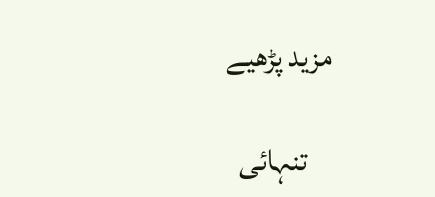مزید پڑھیے

    تنہائی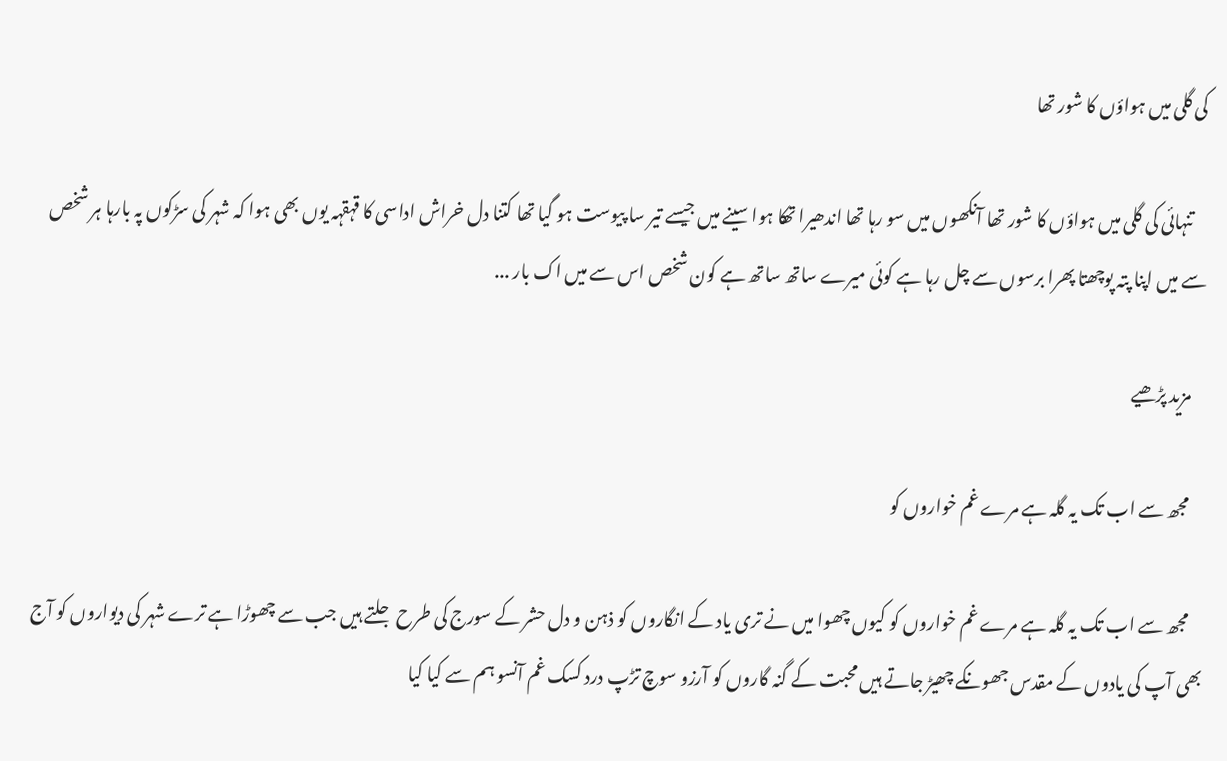کی گلی میں ہواؤں کا شور تھا

    تنہائی کی گلی میں ہواؤں کا شور تھا آنکھوں میں سو رہا تھا اندھیرا تھکا ہوا سینے میں جیسے تیر سا پیوست ہو گیا تھا کتنا دل خراش اداسی کا قہقہہ یوں بھی ہوا کہ شہر کی سڑکوں پہ بارہا ہر شخص سے میں اپنا پتہ پوچھتا پھرا برسوں سے چل رہا ہے کوئی میرے ساتھ ساتھ ہے کون شخص اس سے میں اک بار ...

    مزید پڑھیے

    مجھ سے اب تک یہ گلہ ہے مرے غم خواروں کو

    مجھ سے اب تک یہ گلہ ہے مرے غم خواروں کو کیوں چھوا میں نے تری یاد کے انگاروں کو ذہن و دل حشر کے سورج کی طرح جلتے ہیں جب سے چھوڑا ہے ترے شہر کی دیواروں کو آج بھی آپ کی یادوں کے مقدس جھونکے چھیڑ جاتے ہیں محبت کے گنہ گاروں کو آرزو سوچ تڑپ درد کسک غم آنسو ہم سے کیا کیا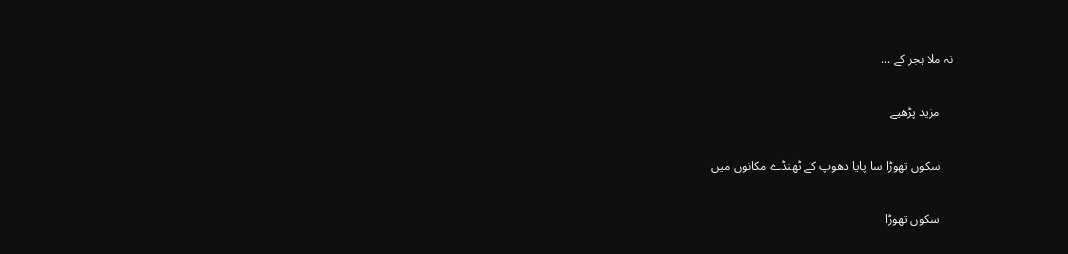نہ ملا ہجر کے ...

    مزید پڑھیے

    سکوں تھوڑا سا پایا دھوپ کے ٹھنڈے مکانوں میں

    سکوں تھوڑا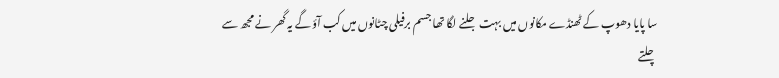سا پایا دھوپ کے ٹھنڈے مکانوں میں بہت جلنے لگا تھا جسم برفیلی چٹانوں میں کب آؤ گے یہ گھر نے مجھ سے چلتے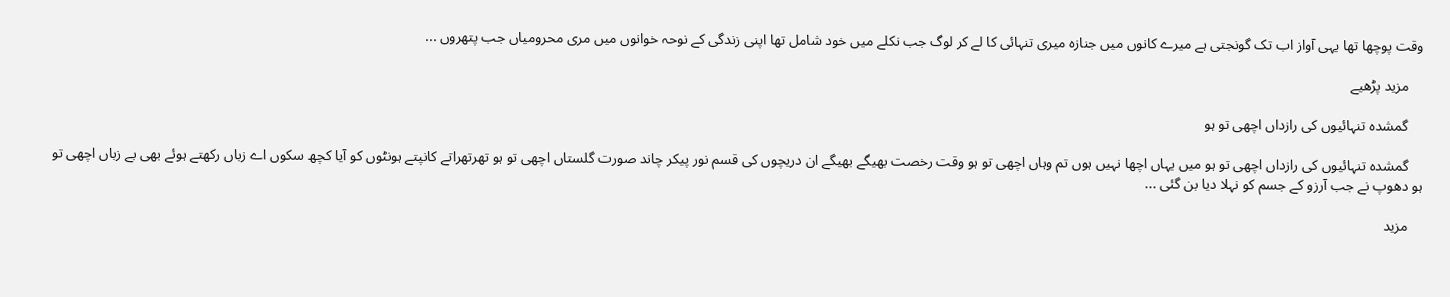وقت پوچھا تھا یہی آواز اب تک گونجتی ہے میرے کانوں میں جنازہ میری تنہائی کا لے کر لوگ جب نکلے میں خود شامل تھا اپنی زندگی کے نوحہ خوانوں میں مری محرومیاں جب پتھروں ...

    مزید پڑھیے

    گمشدہ تنہائیوں کی رازداں اچھی تو ہو

    گمشدہ تنہائیوں کی رازداں اچھی تو ہو میں یہاں اچھا نہیں ہوں تم وہاں اچھی تو ہو وقت رخصت بھیگے بھیگے ان دریچوں کی قسم نور پیکر چاند صورت گلستاں اچھی تو ہو تھرتھراتے کانپتے ہونٹوں کو آیا کچھ سکوں اے زباں رکھتے ہوئے بھی بے زباں اچھی تو ہو دھوپ نے جب آرزو کے جسم کو نہلا دیا بن گئی ...

    مزید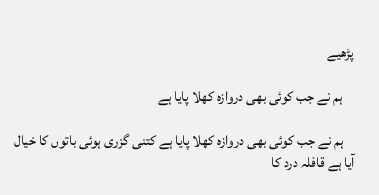پڑھیے

    ہم نے جب کوئی بھی دروازہ کھلا پایا ہے

    ہم نے جب کوئی بھی دروازہ کھلا پایا ہے کتنی گزری ہوئی باتوں کا خیال آیا ہے قافلہ درد کا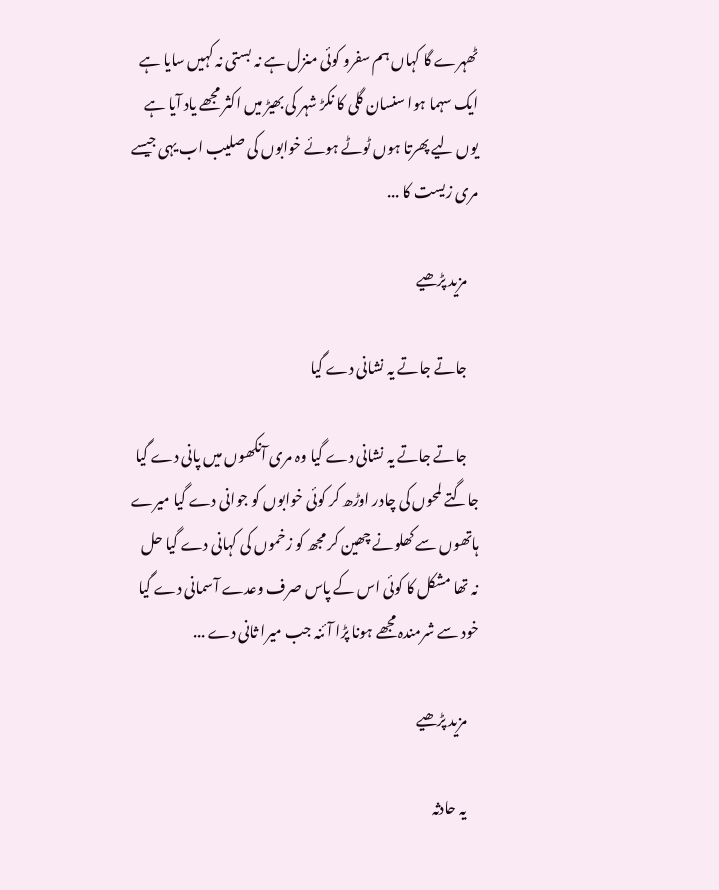ٹھہرے گا کہاں ہم سفرو کوئی منزل ہے نہ بستی نہ کہیں سایا ہے ایک سہما ہوا سنسان گلی کا نکڑ شہر کی بھیڑ میں اکثر مجھے یاد آیا ہے یوں لیے پھرتا ہوں ٹوٹے ہوئے خوابوں کی صلیب اب یہی جیسے مری زیست کا ...

    مزید پڑھیے

    جاتے جاتے یہ نشانی دے گیا

    جاتے جاتے یہ نشانی دے گیا وہ مری آنکھوں میں پانی دے گیا جاگتے لمحوں کی چادر اوڑھ کر کوئی خوابوں کو جوانی دے گیا میرے ہاتھوں سے کھلونے چھین کر مجھ کو زخموں کی کہانی دے گیا حل نہ تھا مشکل کا کوئی اس کے پاس صرف وعدے آسمانی دے گیا خود سے شرمندہ مجھے ہونا پڑا آئنہ جب میرا ثانی دے ...

    مزید پڑھیے

    یہ حادثہ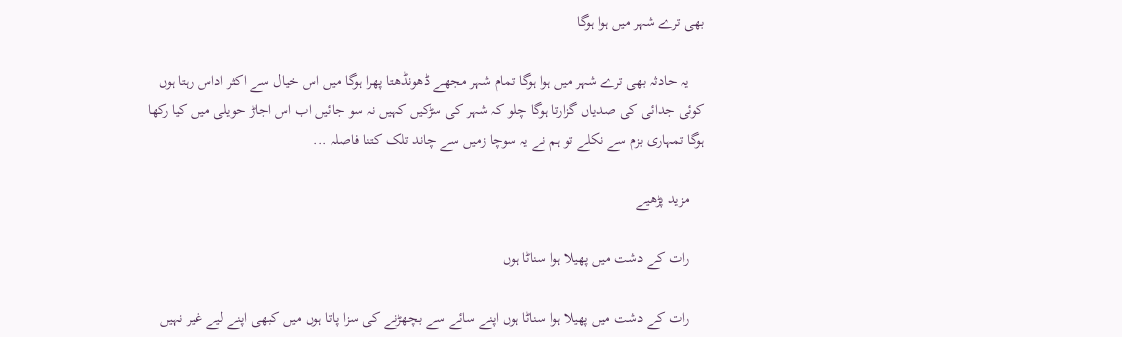بھی ترے شہر میں ہوا ہوگا

    یہ حادثہ بھی ترے شہر میں ہوا ہوگا تمام شہر مجھے ڈھونڈھتا پھرا ہوگا میں اس خیال سے اکثر اداس رہتا ہوں کوئی جدائی کی صدیاں گزارتا ہوگا چلو کہ شہر کی سڑکیں کہیں نہ سو جائیں اب اس اجاڑ حویلی میں کیا رکھا ہوگا تمہاری بزم سے نکلے تو ہم نے یہ سوچا زمیں سے چاند تلک کتنا فاصلہ ...

    مزید پڑھیے

    رات کے دشت میں پھیلا ہوا سناٹا ہوں

    رات کے دشت میں پھیلا ہوا سناٹا ہوں اپنے سائے سے بچھڑنے کی سزا پاتا ہوں میں کبھی اپنے لیے غیر نہیں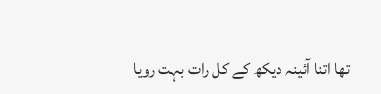تھا اتنا آئینہ دیکھ کے کل رات بہت رویا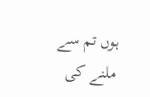ہوں تم سے ملنے کی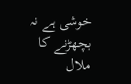خوشی ہے نہ بچھڑنے کا ملال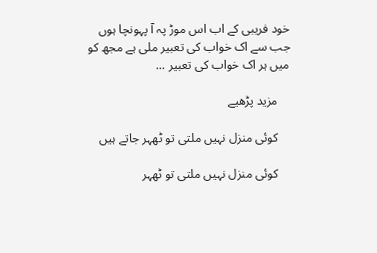خود فریبی کے اب اس موڑ پہ آ پہونچا ہوں جب سے اک خواب کی تعبیر ملی ہے مجھ کو میں ہر اک خواب کی تعبیر ...

    مزید پڑھیے

    کوئی منزل نہیں ملتی تو ٹھہر جاتے ہیں

    کوئی منزل نہیں ملتی تو ٹھہر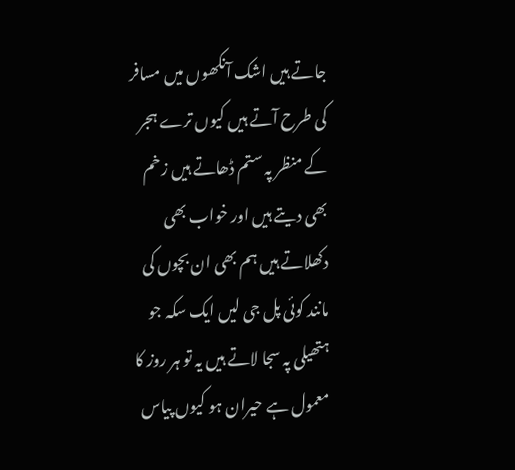جاتے ہیں اشک آنکھوں میں مسافر کی طرح آتے ہیں کیوں ترے ہجر کے منظر پہ ستم ڈھاتے ہیں زخم بھی دیتے ہیں اور خواب بھی دکھلاتے ہیں ہم بھی ان بچوں کی مانند کوئی پل جی لیں ایک سکہ جو ہتھیلی پہ سجا لاتے ہیں یہ تو ہر روز کا معمول ہے حیران ہو کیوں پیاس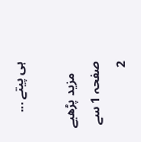ہی پیتے ...

    مزید پڑھیے
صفحہ 1 سے 2